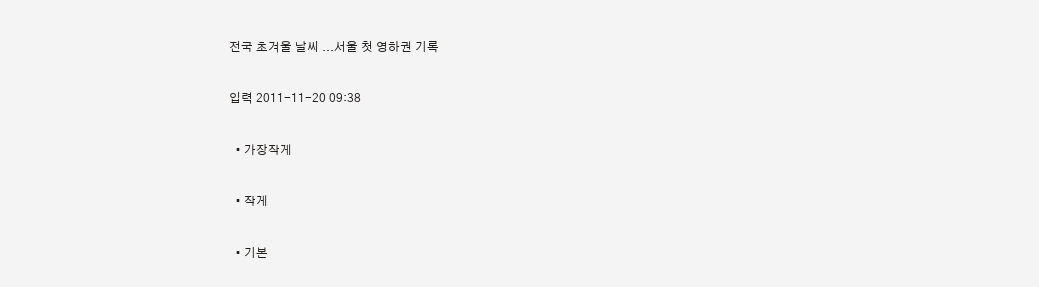전국 초겨울 날씨 ...서울 첫 영하권 기록

입력 2011-11-20 09:38

  • 가장작게

  • 작게

  • 기본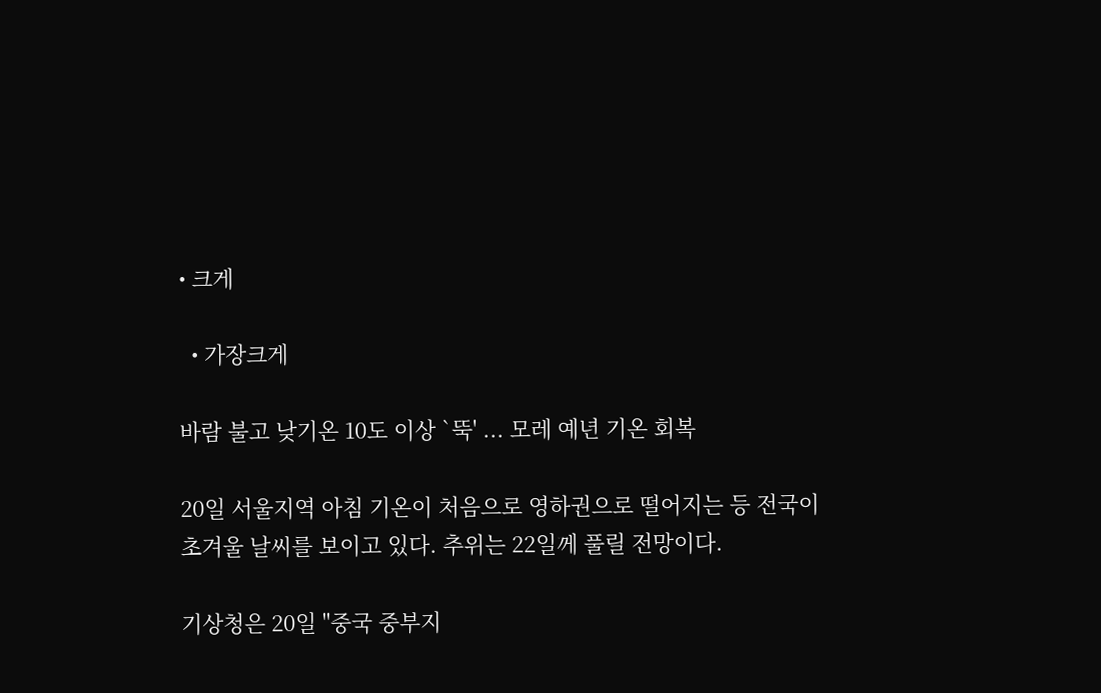• 크게

  • 가장크게

바람 불고 낮기온 10도 이상 `뚝' ... 모레 예년 기온 회복

20일 서울지역 아침 기온이 처음으로 영하권으로 떨어지는 등 전국이 초겨울 날씨를 보이고 있다. 추위는 22일께 풀릴 전망이다.

기상청은 20일 "중국 중부지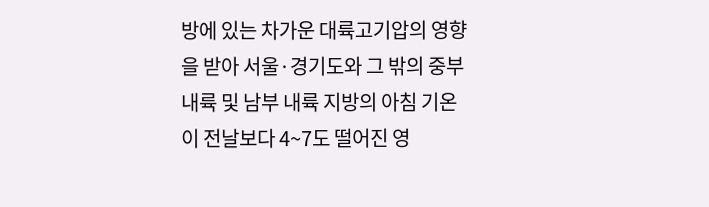방에 있는 차가운 대륙고기압의 영향을 받아 서울·경기도와 그 밖의 중부 내륙 및 남부 내륙 지방의 아침 기온이 전날보다 4~7도 떨어진 영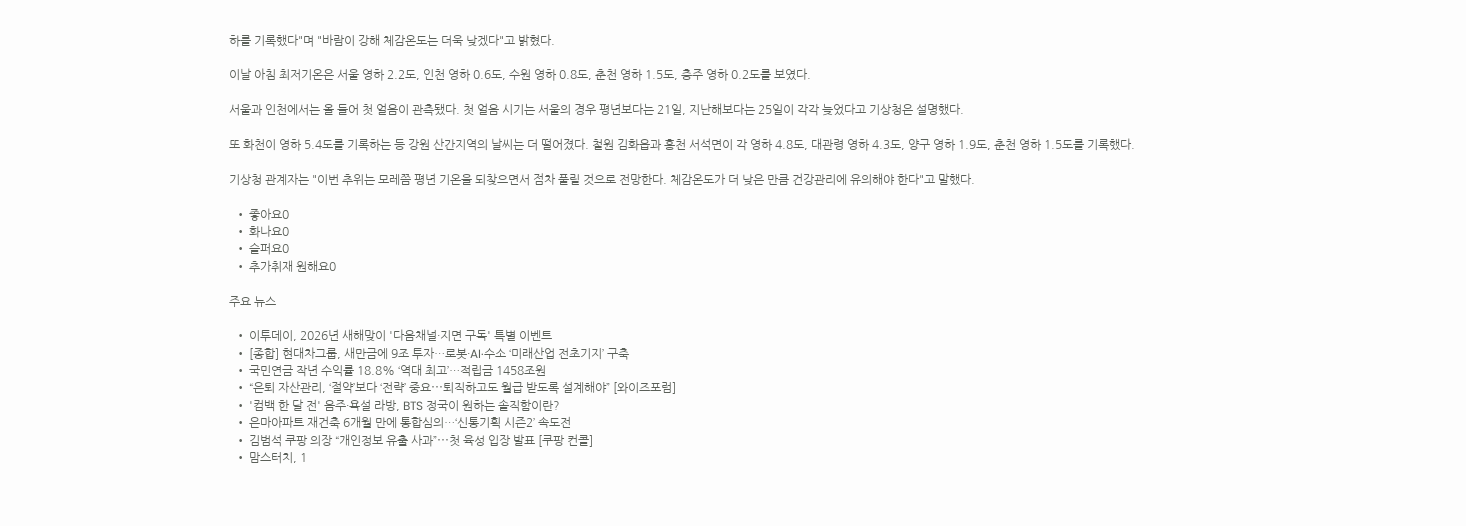하를 기록했다"며 "바람이 강해 체감온도는 더욱 낮겠다"고 밝혔다.

이날 아침 최저기온은 서울 영하 2.2도, 인천 영하 0.6도, 수원 영하 0.8도, 춘천 영하 1.5도, 충주 영하 0.2도를 보였다.

서울과 인천에서는 올 들어 첫 얼음이 관측됐다. 첫 얼음 시기는 서울의 경우 평년보다는 21일, 지난해보다는 25일이 각각 늦었다고 기상청은 설명했다.

또 화천이 영하 5.4도를 기록하는 등 강원 산간지역의 날씨는 더 떨어졌다. 철원 김화읍과 홍천 서석면이 각 영하 4.8도, 대관령 영하 4.3도, 양구 영하 1.9도, 춘천 영하 1.5도를 기록했다.

기상청 관계자는 "이번 추위는 모레쯤 평년 기온을 되찾으면서 점차 풀릴 것으로 전망한다. 체감온도가 더 낮은 만큼 건강관리에 유의해야 한다"고 말했다.

  • 좋아요0
  • 화나요0
  • 슬퍼요0
  • 추가취재 원해요0

주요 뉴스

  • 이투데이, 2026년 새해맞이 '다음채널·지면 구독' 특별 이벤트
  • [종합] 현대차그룹, 새만금에 9조 투자…로봇·AI·수소 ‘미래산업 전초기지’ 구축
  • 국민연금 작년 수익률 18.8% ‘역대 최고’…적립금 1458조원
  • “은퇴 자산관리, ‘절약’보다 ‘전략’ 중요⋯퇴직하고도 월급 받도록 설계해야” [와이즈포럼]
  • '컴백 한 달 전' 음주·욕설 라방, BTS 정국이 원하는 솔직함이란?
  • 은마아파트 재건축 6개월 만에 통합심의…‘신통기획 시즌2’ 속도전
  • 김범석 쿠팡 의장 “개인정보 유출 사과”⋯첫 육성 입장 발표 [쿠팡 컨콜]
  • 맘스터치, 1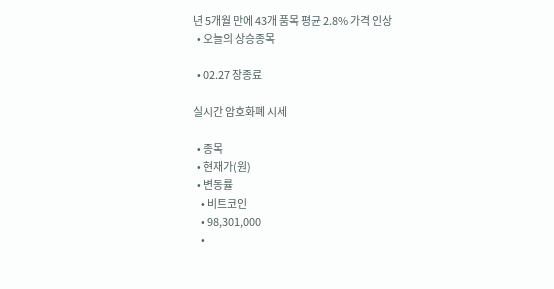년 5개월 만에 43개 품목 평균 2.8% 가격 인상
  • 오늘의 상승종목

  • 02.27 장종료

실시간 암호화폐 시세

  • 종목
  • 현재가(원)
  • 변동률
    • 비트코인
    • 98,301,000
    •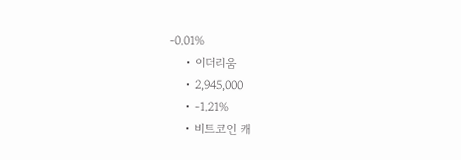-0.01%
    • 이더리움
    • 2,945,000
    • -1.21%
    • 비트코인 캐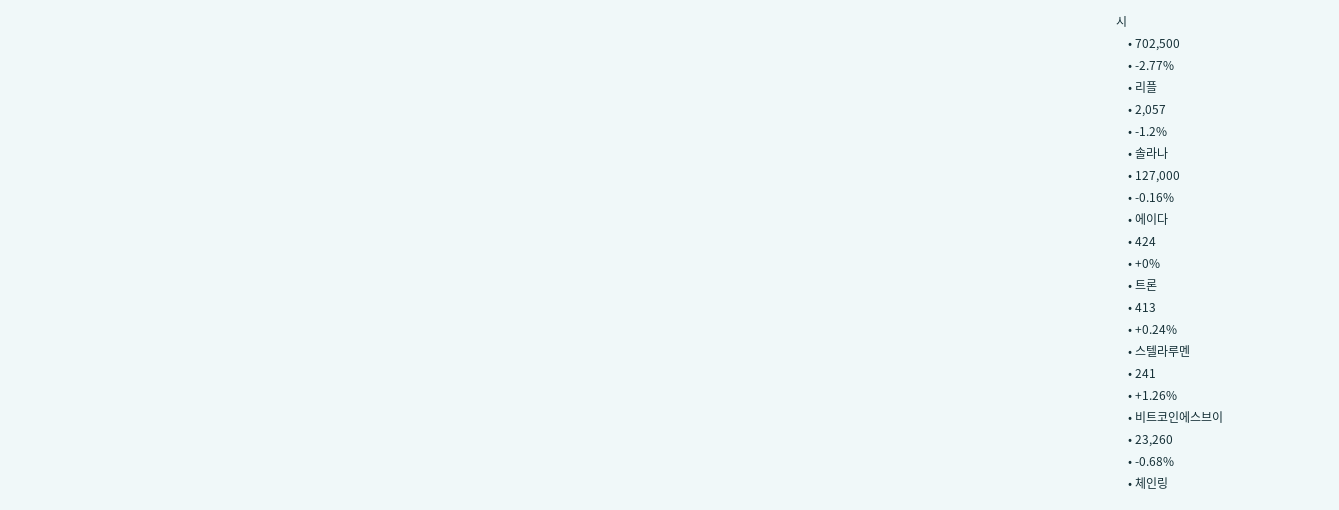시
    • 702,500
    • -2.77%
    • 리플
    • 2,057
    • -1.2%
    • 솔라나
    • 127,000
    • -0.16%
    • 에이다
    • 424
    • +0%
    • 트론
    • 413
    • +0.24%
    • 스텔라루멘
    • 241
    • +1.26%
    • 비트코인에스브이
    • 23,260
    • -0.68%
    • 체인링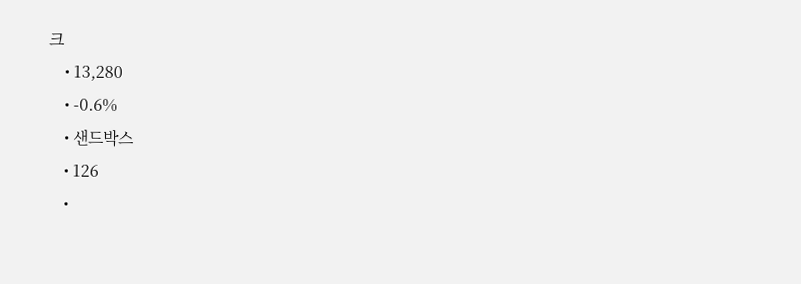크
    • 13,280
    • -0.6%
    • 샌드박스
    • 126
    •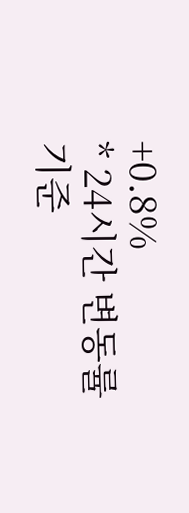+0.8%
* 24시간 변동률 기준